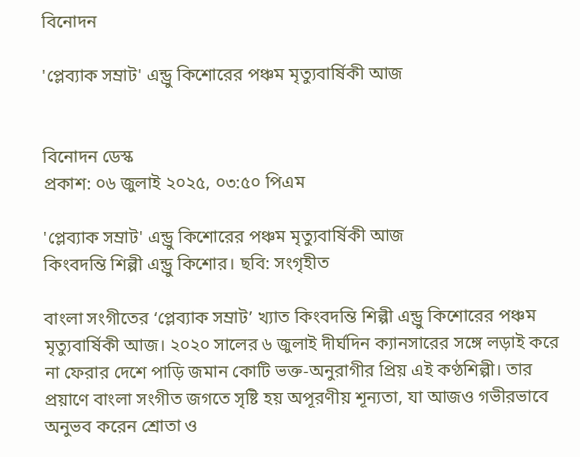বিনোদন

'প্লেব্যাক সম্রাট' এন্ড্রু কিশোরের পঞ্চম মৃত্যুবার্ষিকী আজ


বিনোদন ডেস্ক
প্রকাশ: ০৬ জুলাই ২০২৫, ০৩:৫০ পিএম

'প্লেব্যাক সম্রাট' এন্ড্রু কিশোরের পঞ্চম মৃত্যুবার্ষিকী আজ
কিংবদন্তি শিল্পী এন্ড্রু কিশোর। ছবি: সংগৃহীত

বাংলা সংগীতের ‘প্লেব্যাক সম্রাট’ খ্যাত কিংবদন্তি শিল্পী এন্ড্রু কিশোরের পঞ্চম মৃত্যুবার্ষিকী আজ। ২০২০ সালের ৬ জুলাই দীর্ঘদিন ক্যানসারের সঙ্গে লড়াই করে না ফেরার দেশে পাড়ি জমান কোটি ভক্ত-অনুরাগীর প্রিয় এই কণ্ঠশিল্পী। তার প্রয়াণে বাংলা সংগীত জগতে সৃষ্টি হয় অপূরণীয় শূন্যতা, যা আজও গভীরভাবে অনুভব করেন শ্রোতা ও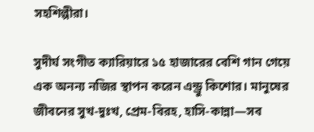সহশিল্পীরা।

সুদীর্ঘ সংগীত ক্যারিয়ারে ১৫ হাজারের বেশি গান গেয়ে এক অনন্য নজির স্থাপন করেন এন্ড্রু কিশোর। মানুষের জীবনের সুখ-দুঃখ, প্রেম-বিরহ, হাসি-কান্না—সব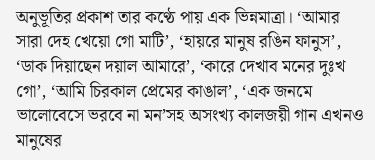অনুভূতির প্রকাশ তার কণ্ঠে পায় এক ভিন্নমাত্রা। ‘আমার সারা দেহ খেয়ো গো মাটি’, ‘হায়রে মানুষ রঙিন ফানুস’, ‘ডাক দিয়াছেন দয়াল আমারে’, ‘কারে দেখাব মনের দুঃখ গো’, ‘আমি চিরকাল প্রেমের কাঙাল’, ‘এক জনমে ভালোবেসে ভরবে না মন’সহ অসংখ্য কালজয়ী গান এখনও মানুষের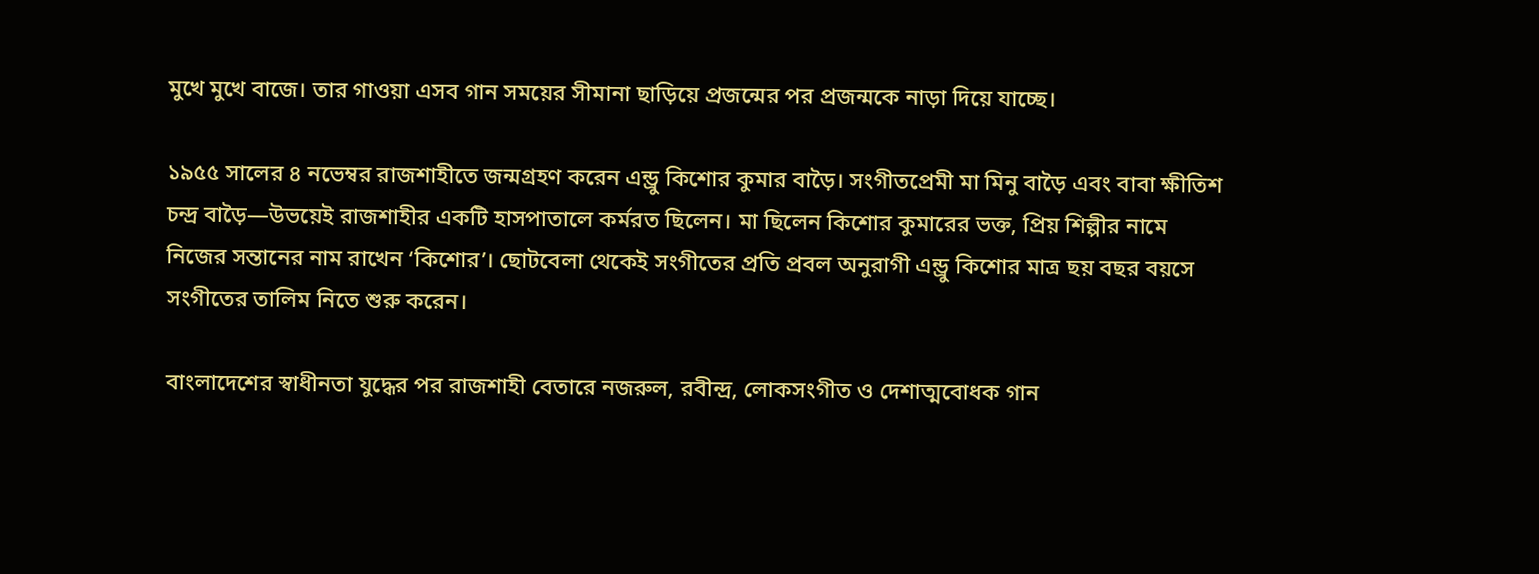মুখে মুখে বাজে। তার গাওয়া এসব গান সময়ের সীমানা ছাড়িয়ে প্রজন্মের পর প্রজন্মকে নাড়া দিয়ে যাচ্ছে।

১৯৫৫ সালের ৪ নভেম্বর রাজশাহীতে জন্মগ্রহণ করেন এন্ড্রু কিশোর কুমার বাড়ৈ। সংগীতপ্রেমী মা মিনু বাড়ৈ এবং বাবা ক্ষীতিশ চন্দ্র বাড়ৈ—উভয়েই রাজশাহীর একটি হাসপাতালে কর্মরত ছিলেন। মা ছিলেন কিশোর কুমারের ভক্ত, প্রিয় শিল্পীর নামে নিজের সন্তানের নাম রাখেন ‘কিশোর’। ছোটবেলা থেকেই সংগীতের প্রতি প্রবল অনুরাগী এন্ড্রু কিশোর মাত্র ছয় বছর বয়সে সংগীতের তালিম নিতে শুরু করেন।

বাংলাদেশের স্বাধীনতা যুদ্ধের পর রাজশাহী বেতারে নজরুল, রবীন্দ্র, লোকসংগীত ও দেশাত্মবোধক গান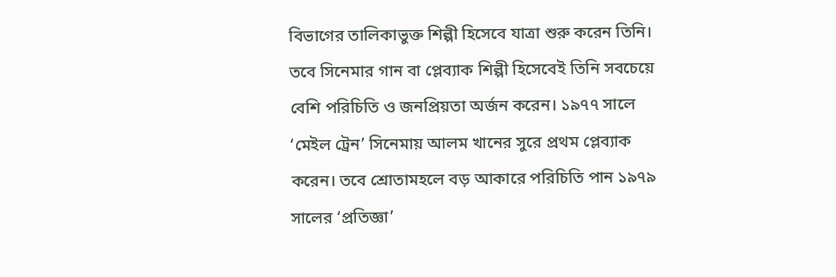বিভাগের তালিকাভুক্ত শিল্পী হিসেবে যাত্রা শুরু করেন তিনি। তবে সিনেমার গান বা প্লেব্যাক শিল্পী হিসেবেই তিনি সবচেয়ে বেশি পরিচিতি ও জনপ্রিয়তা অর্জন করেন। ১৯৭৭ সালে ‘মেইল ট্রেন’ সিনেমায় আলম খানের সুরে প্রথম প্লেব্যাক করেন। তবে শ্রোতামহলে বড় আকারে পরিচিতি পান ১৯৭৯ সালের ‘প্রতিজ্ঞা’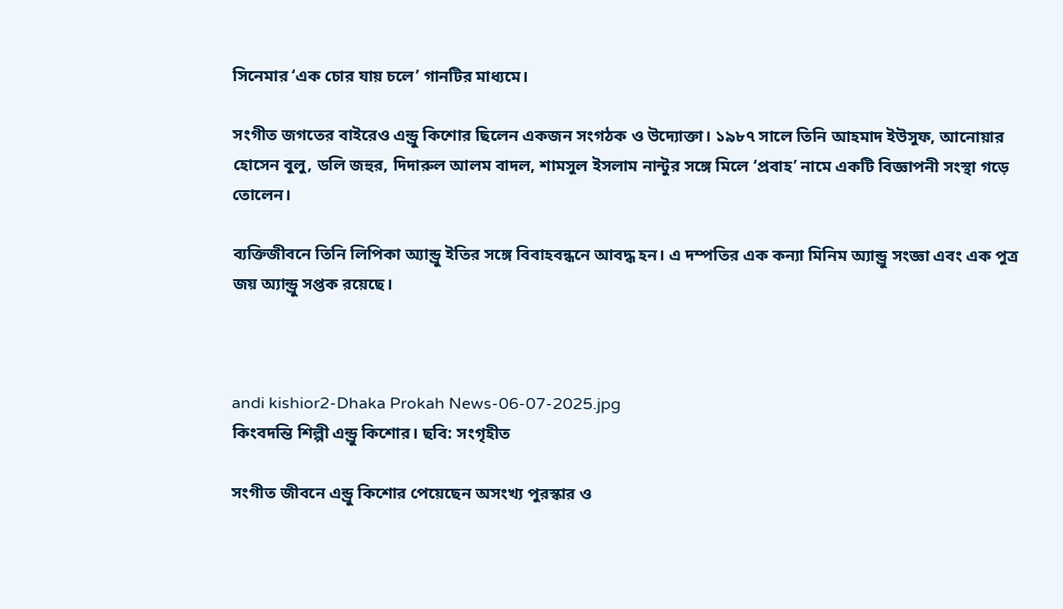সিনেমার ‘এক চোর যায় চলে’ গানটির মাধ্যমে।

সংগীত জগতের বাইরেও এন্ড্রু কিশোর ছিলেন একজন সংগঠক ও উদ্যোক্তা। ১৯৮৭ সালে তিনি আহমাদ ইউসুফ, আনোয়ার হোসেন বুলু, ডলি জহুর, দিদারুল আলম বাদল, শামসুল ইসলাম নান্টুর সঙ্গে মিলে ‘প্রবাহ’ নামে একটি বিজ্ঞাপনী সংস্থা গড়ে তোলেন।

ব্যক্তিজীবনে তিনি লিপিকা অ্যান্ড্রু ইতির সঙ্গে বিবাহবন্ধনে আবদ্ধ হন। এ দম্পতির এক কন্যা মিনিম অ্যান্ড্রু সংজ্ঞা এবং এক পুত্র জয় অ্যান্ড্রু সপ্তক রয়েছে।



andi kishior2-Dhaka Prokah News-06-07-2025.jpg
কিংবদন্তি শিল্পী এন্ড্রু কিশোর। ছবি: সংগৃহীত

সংগীত জীবনে এন্ড্রু কিশোর পেয়েছেন অসংখ্য পুরস্কার ও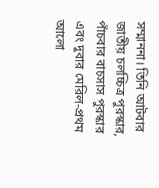সম্মাননা। তিনি আটবার জাতীয় চলচ্চিত্র পুরস্কার, পাঁচবার বাচসাস পুরস্কার এবং দুবার মেরিল-প্রথম আলো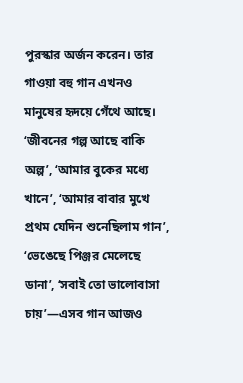পুরস্কার অর্জন করেন। তার গাওয়া বহু গান এখনও মানুষের হৃদয়ে গেঁথে আছে। ‘জীবনের গল্প আছে বাকি অল্প’, ‘আমার বুকের মধ্যে খানে’, ‘আমার বাবার মুখে প্রথম যেদিন শুনেছিলাম গান’, ‘ভেঙেছে পিঞ্জর মেলেছে ডানা’, ‘সবাই তো ভালোবাসা চায়’—এসব গান আজও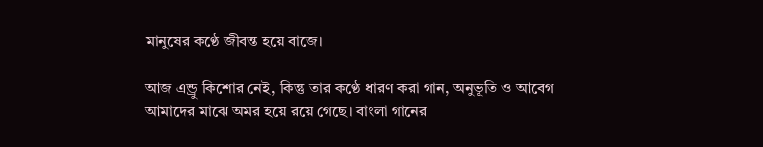মানুষের কণ্ঠে জীবন্ত হয়ে বাজে।

আজ এন্ড্রু কিশোর নেই, কিন্তু তার কণ্ঠে ধারণ করা গান, অনুভূতি ও আবেগ আমাদের মাঝে অমর হয়ে রয়ে গেছে। বাংলা গানের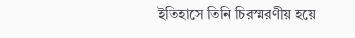ইতিহাসে তিনি চিরস্মরণীয় হয়ে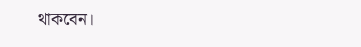থাকবেন।